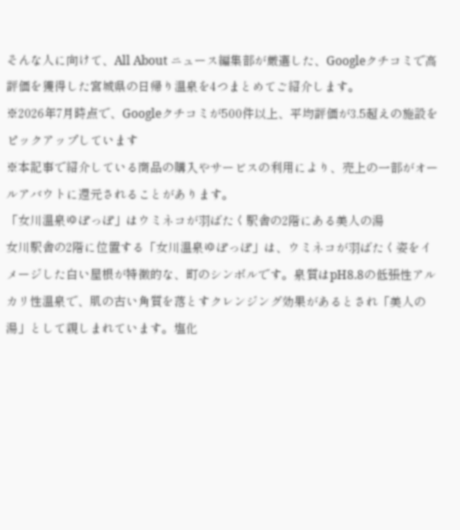そんな人に向けて、All About ニュース編集部が厳選した、Googleクチコミで高評価を獲得した宮城県の日帰り温泉を4つまとめてご紹介します。
※2026年7月時点で、Googleクチコミが500件以上、平均評価が3.5超えの施設をピックアップしています
※本記事で紹介している商品の購入やサービスの利用により、売上の一部がオールアバウトに還元されることがあります。
「女川温泉ゆぽっぽ」はウミネコが羽ばたく駅舎の2階にある美人の湯
女川駅舎の2階に位置する「女川温泉ゆぽっぽ」は、ウミネコが羽ばたく姿をイメージした白い屋根が特徴的な、町のシンボルです。泉質はpH8.8の低張性アルカリ性温泉で、肌の古い角質を落とすクレンジング効果があるとされ「美人の湯」として親しまれています。塩化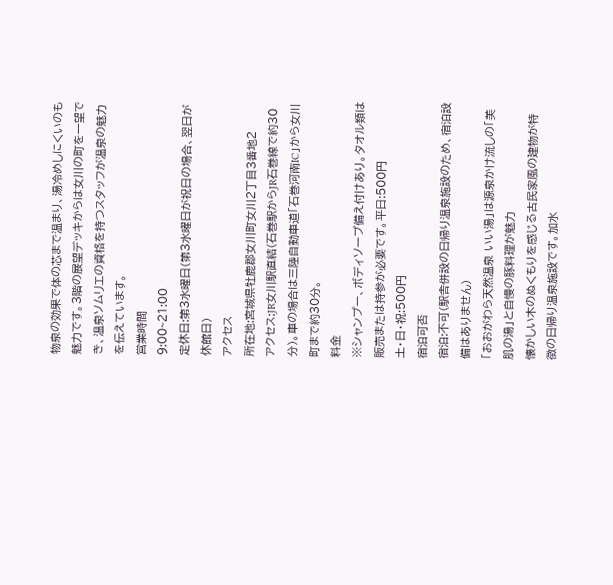物泉の効果で体の芯まで温まり、湯冷めしにくいのも魅力です。3階の展望デッキからは女川の町を一望でき、温泉ソムリエの資格を持つスタッフが温泉の魅力を伝えています。
営業時間
9:00~21:00
定休日:第3水曜日(第3水曜日が祝日の場合、翌日が休館日)
アクセス
所在地:宮城県牡鹿郡女川町女川2丁目3番地2
アクセス:JR女川駅直結(石巻駅からJR石巻線で約30分)。車の場合は三陸自動車道「石巻河南IC」から女川町まで約30分。
料金
※シャンプー、ボディソープ備え付けあり。タオル類は販売または持参が必要です。平日:500円
土・日・祝:500円
宿泊可否
宿泊:不可(駅舎併設の日帰り温泉施設のため、宿泊設備はありません)
「おおがわら天然温泉 いい湯」は源泉かけ流しの「美肌の湯」と自慢の豚料理が魅力
懐かしい木のぬくもりを感じる古民家風の建物が特徴の日帰り温泉施設です。加水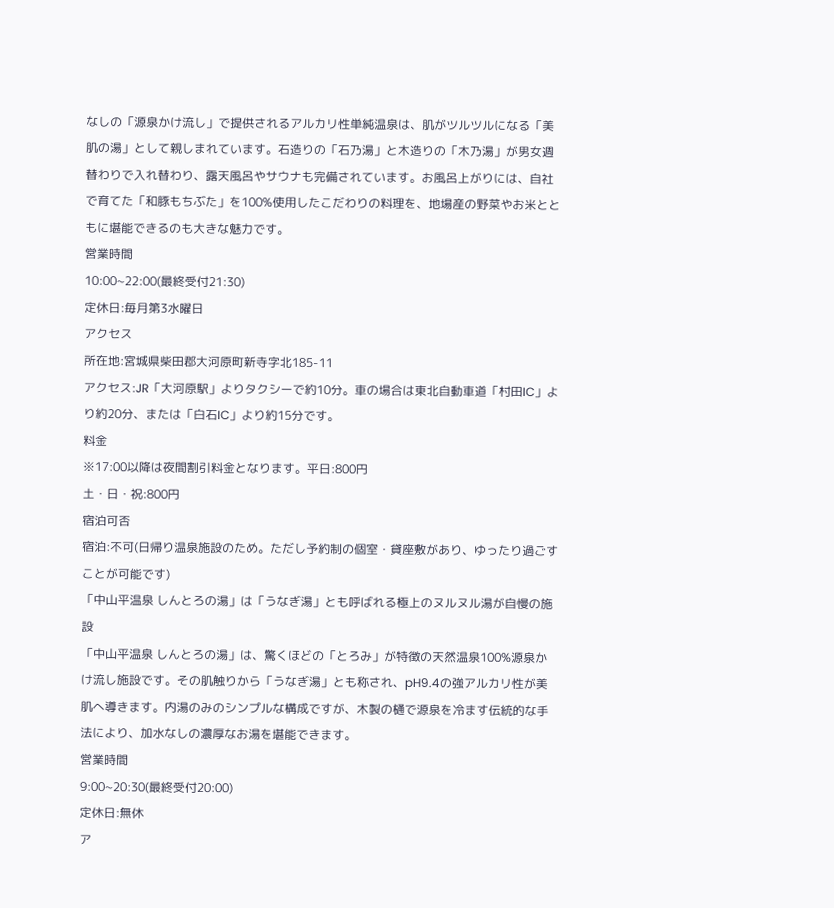なしの「源泉かけ流し」で提供されるアルカリ性単純温泉は、肌がツルツルになる「美肌の湯」として親しまれています。石造りの「石乃湯」と木造りの「木乃湯」が男女週替わりで入れ替わり、露天風呂やサウナも完備されています。お風呂上がりには、自社で育てた「和豚もちぶた」を100%使用したこだわりの料理を、地場産の野菜やお米とともに堪能できるのも大きな魅力です。
営業時間
10:00~22:00(最終受付21:30)
定休日:毎月第3水曜日
アクセス
所在地:宮城県柴田郡大河原町新寺字北185-11
アクセス:JR「大河原駅」よりタクシーで約10分。車の場合は東北自動車道「村田IC」より約20分、または「白石IC」より約15分です。
料金
※17:00以降は夜間割引料金となります。平日:800円
土・日・祝:800円
宿泊可否
宿泊:不可(日帰り温泉施設のため。ただし予約制の個室・貸座敷があり、ゆったり過ごすことが可能です)
「中山平温泉 しんとろの湯」は「うなぎ湯」とも呼ばれる極上のヌルヌル湯が自慢の施設
「中山平温泉 しんとろの湯」は、驚くほどの「とろみ」が特徴の天然温泉100%源泉かけ流し施設です。その肌触りから「うなぎ湯」とも称され、pH9.4の強アルカリ性が美肌へ導きます。内湯のみのシンプルな構成ですが、木製の樋で源泉を冷ます伝統的な手法により、加水なしの濃厚なお湯を堪能できます。
営業時間
9:00~20:30(最終受付20:00)
定休日:無休
ア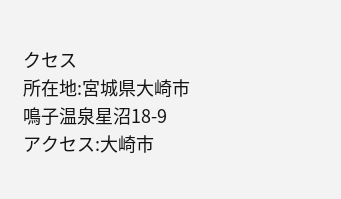クセス
所在地:宮城県大崎市鳴子温泉星沼18-9
アクセス:大崎市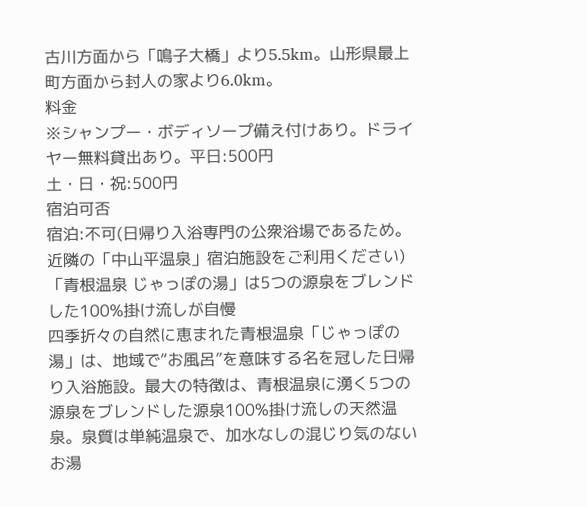古川方面から「鳴子大橋」より5.5km。山形県最上町方面から封人の家より6.0km。
料金
※シャンプー・ボディソープ備え付けあり。ドライヤー無料貸出あり。平日:500円
土・日・祝:500円
宿泊可否
宿泊:不可(日帰り入浴専門の公衆浴場であるため。近隣の「中山平温泉」宿泊施設をご利用ください)
「青根温泉 じゃっぽの湯」は5つの源泉をブレンドした100%掛け流しが自慢
四季折々の自然に恵まれた青根温泉「じゃっぽの湯」は、地域で“お風呂”を意味する名を冠した日帰り入浴施設。最大の特徴は、青根温泉に湧く5つの源泉をブレンドした源泉100%掛け流しの天然温泉。泉質は単純温泉で、加水なしの混じり気のないお湯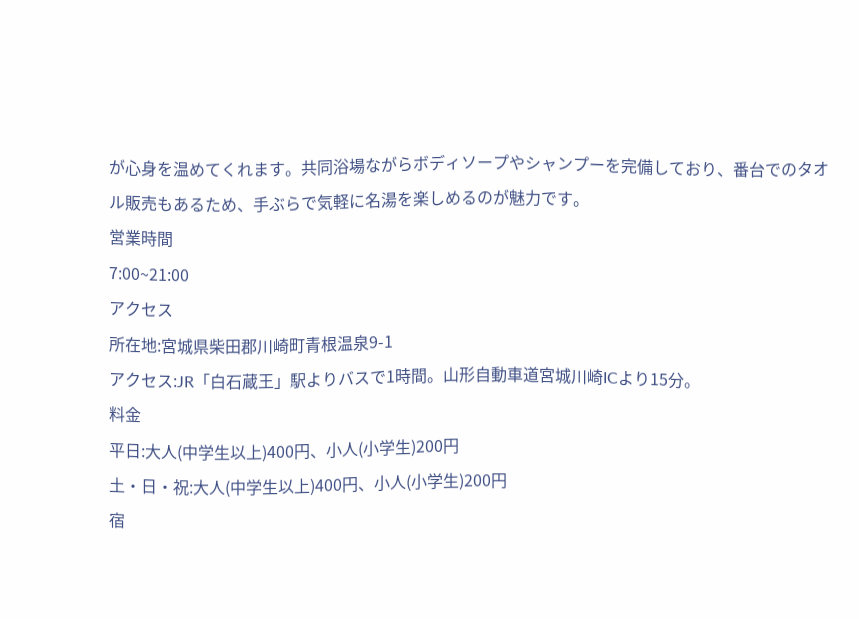が心身を温めてくれます。共同浴場ながらボディソープやシャンプーを完備しており、番台でのタオル販売もあるため、手ぶらで気軽に名湯を楽しめるのが魅力です。
営業時間
7:00~21:00
アクセス
所在地:宮城県柴田郡川崎町青根温泉9-1
アクセス:JR「白石蔵王」駅よりバスで1時間。山形自動車道宮城川崎ICより15分。
料金
平日:大人(中学生以上)400円、小人(小学生)200円
土・日・祝:大人(中学生以上)400円、小人(小学生)200円
宿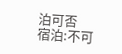泊可否
宿泊:不可